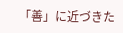「善」に近づきた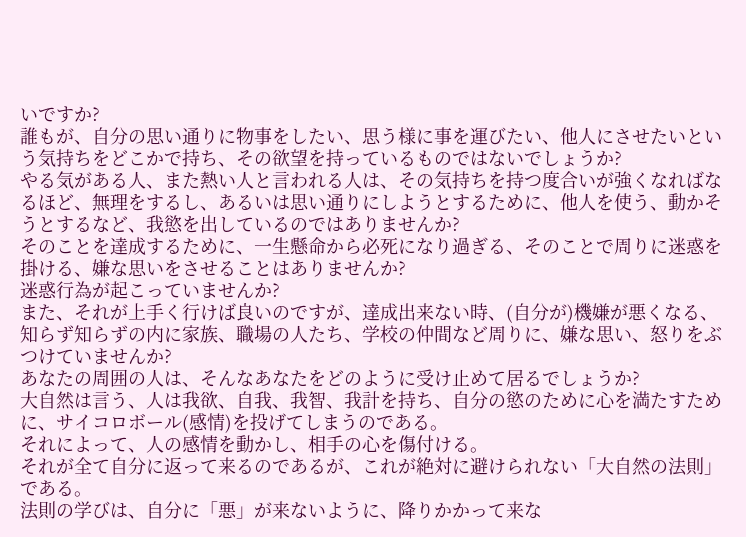いですか?
誰もが、自分の思い通りに物事をしたい、思う様に事を運びたい、他人にさせたいという気持ちをどこかで持ち、その欲望を持っているものではないでしょうか?
やる気がある人、また熱い人と言われる人は、その気持ちを持つ度合いが強くなればなるほど、無理をするし、あるいは思い通りにしようとするために、他人を使う、動かそうとするなど、我慾を出しているのではありませんか?
そのことを達成するために、一生懸命から必死になり過ぎる、そのことで周りに迷惑を掛ける、嫌な思いをさせることはありませんか?
迷惑行為が起こっていませんか?
また、それが上手く行けば良いのですが、達成出来ない時、(自分が)機嫌が悪くなる、知らず知らずの内に家族、職場の人たち、学校の仲間など周りに、嫌な思い、怒りをぶつけていませんか?
あなたの周囲の人は、そんなあなたをどのように受け止めて居るでしょうか?
大自然は言う、人は我欲、自我、我智、我計を持ち、自分の慾のために心を満たすために、サイコロボール(感情)を投げてしまうのである。
それによって、人の感情を動かし、相手の心を傷付ける。
それが全て自分に返って来るのであるが、これが絶対に避けられない「大自然の法則」である。
法則の学びは、自分に「悪」が来ないように、降りかかって来な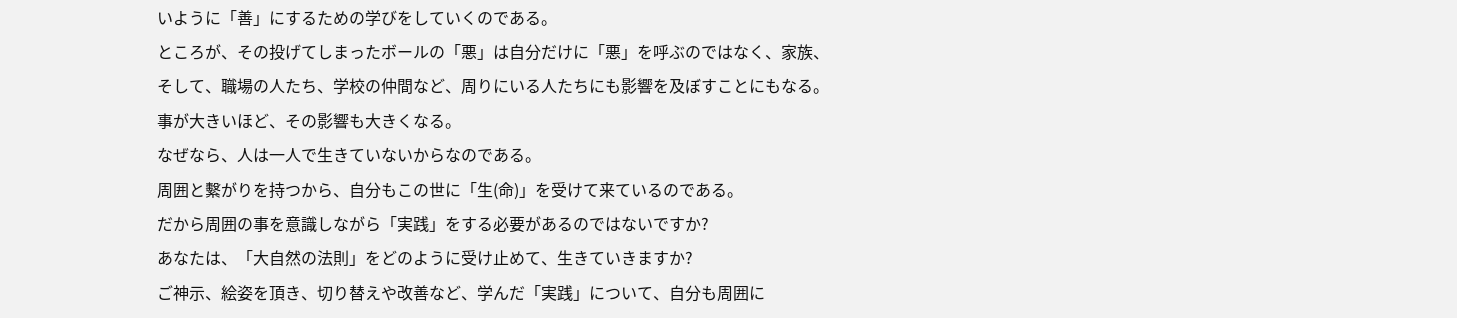いように「善」にするための学びをしていくのである。
ところが、その投げてしまったボールの「悪」は自分だけに「悪」を呼ぶのではなく、家族、そして、職場の人たち、学校の仲間など、周りにいる人たちにも影響を及ぼすことにもなる。
事が大きいほど、その影響も大きくなる。
なぜなら、人は一人で生きていないからなのである。
周囲と繫がりを持つから、自分もこの世に「生(命)」を受けて来ているのである。
だから周囲の事を意識しながら「実践」をする必要があるのではないですか?
あなたは、「大自然の法則」をどのように受け止めて、生きていきますか?
ご神示、絵姿を頂き、切り替えや改善など、学んだ「実践」について、自分も周囲に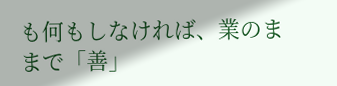も何もしなければ、業のままで「善」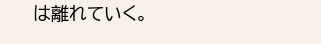は離れていく。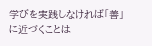学びを実践しなければ「善」に近づくことは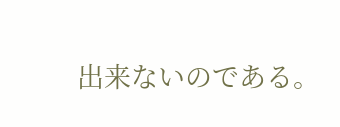出来ないのである。